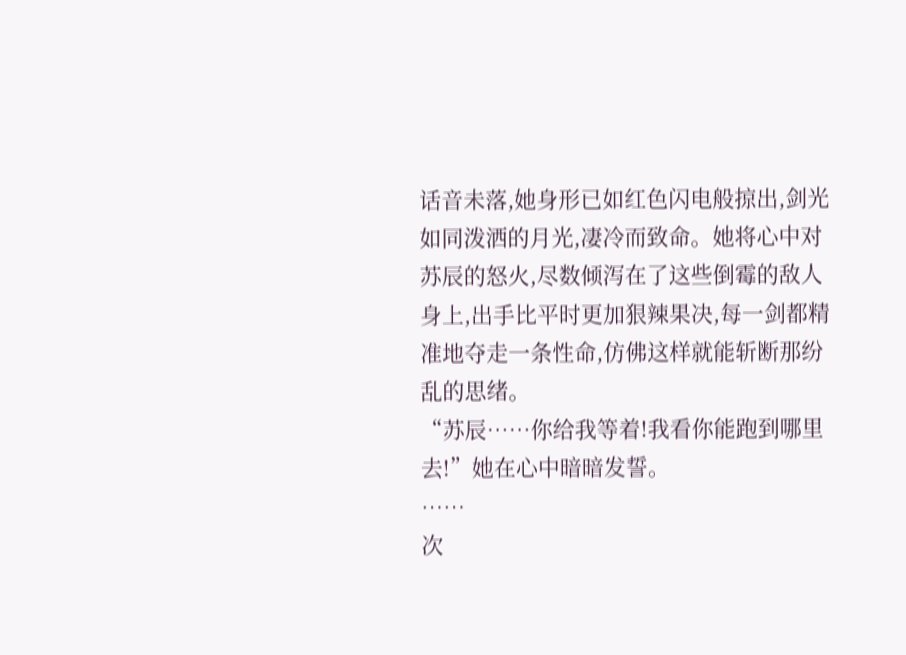话音未落,她身形已如红色闪电般掠出,剑光如同泼洒的月光,凄冷而致命。她将心中对苏辰的怒火,尽数倾泻在了这些倒霉的敌人身上,出手比平时更加狠辣果决,每一剑都精准地夺走一条性命,仿佛这样就能斩断那纷乱的思绪。
“苏辰……你给我等着!我看你能跑到哪里去!”她在心中暗暗发誓。
……
次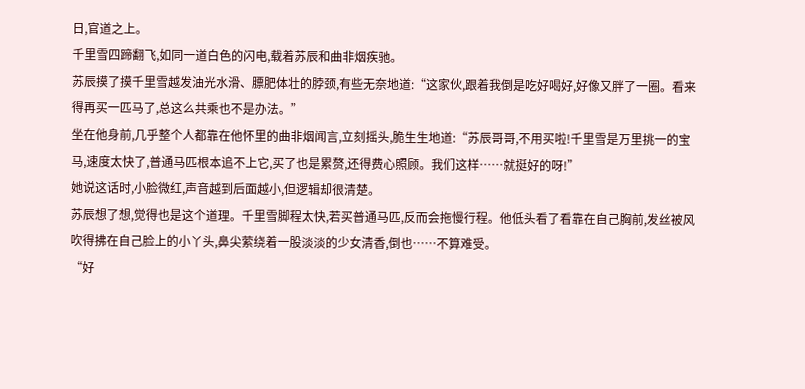日,官道之上。
千里雪四蹄翻飞,如同一道白色的闪电,载着苏辰和曲非烟疾驰。
苏辰摸了摸千里雪越发油光水滑、膘肥体壮的脖颈,有些无奈地道:“这家伙,跟着我倒是吃好喝好,好像又胖了一圈。看来得再买一匹马了,总这么共乘也不是办法。”
坐在他身前,几乎整个人都靠在他怀里的曲非烟闻言,立刻摇头,脆生生地道:“苏辰哥哥,不用买啦!千里雪是万里挑一的宝马,速度太快了,普通马匹根本追不上它,买了也是累赘,还得费心照顾。我们这样……就挺好的呀!”
她说这话时,小脸微红,声音越到后面越小,但逻辑却很清楚。
苏辰想了想,觉得也是这个道理。千里雪脚程太快,若买普通马匹,反而会拖慢行程。他低头看了看靠在自己胸前,发丝被风吹得拂在自己脸上的小丫头,鼻尖萦绕着一股淡淡的少女清香,倒也……不算难受。
“好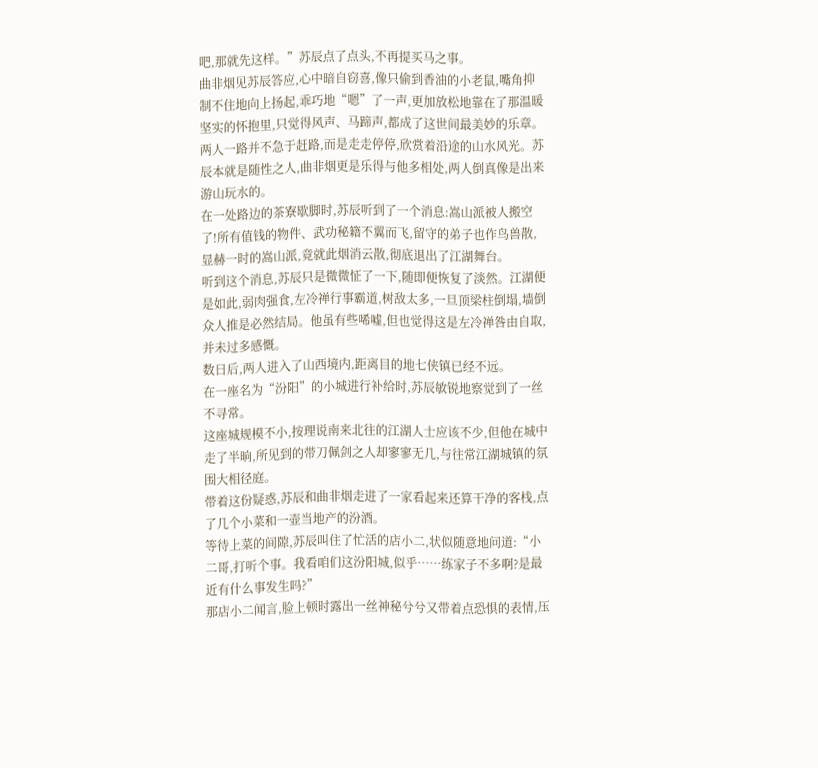吧,那就先这样。”苏辰点了点头,不再提买马之事。
曲非烟见苏辰答应,心中暗自窃喜,像只偷到香油的小老鼠,嘴角抑制不住地向上扬起,乖巧地“嗯”了一声,更加放松地靠在了那温暖坚实的怀抱里,只觉得风声、马蹄声,都成了这世间最美妙的乐章。
两人一路并不急于赶路,而是走走停停,欣赏着沿途的山水风光。苏辰本就是随性之人,曲非烟更是乐得与他多相处,两人倒真像是出来游山玩水的。
在一处路边的茶寮歇脚时,苏辰听到了一个消息:嵩山派被人搬空了!所有值钱的物件、武功秘籍不翼而飞,留守的弟子也作鸟兽散,显赫一时的嵩山派,竟就此烟消云散,彻底退出了江湖舞台。
听到这个消息,苏辰只是微微怔了一下,随即便恢复了淡然。江湖便是如此,弱肉强食,左冷禅行事霸道,树敌太多,一旦顶梁柱倒塌,墙倒众人推是必然结局。他虽有些唏嘘,但也觉得这是左冷禅咎由自取,并未过多感慨。
数日后,两人进入了山西境内,距离目的地七侠镇已经不远。
在一座名为“汾阳”的小城进行补给时,苏辰敏锐地察觉到了一丝不寻常。
这座城规模不小,按理说南来北往的江湖人士应该不少,但他在城中走了半晌,所见到的带刀佩剑之人却寥寥无几,与往常江湖城镇的氛围大相径庭。
带着这份疑惑,苏辰和曲非烟走进了一家看起来还算干净的客栈,点了几个小菜和一壶当地产的汾酒。
等待上菜的间隙,苏辰叫住了忙活的店小二,状似随意地问道:“小二哥,打听个事。我看咱们这汾阳城,似乎……练家子不多啊?是最近有什么事发生吗?”
那店小二闻言,脸上顿时露出一丝神秘兮兮又带着点恐惧的表情,压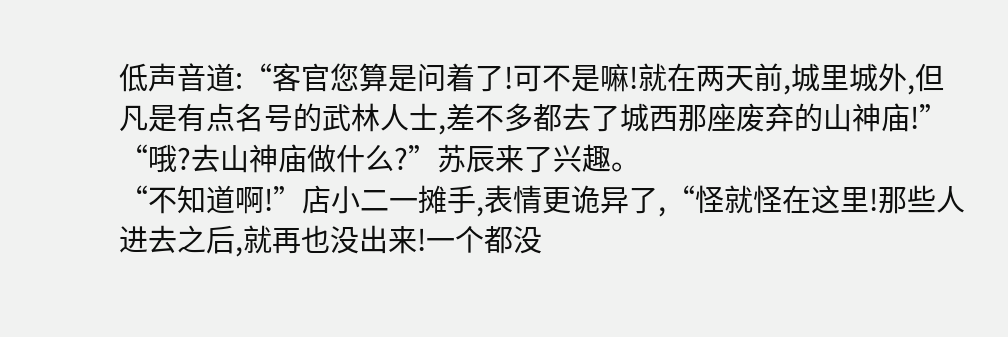低声音道:“客官您算是问着了!可不是嘛!就在两天前,城里城外,但凡是有点名号的武林人士,差不多都去了城西那座废弃的山神庙!”
“哦?去山神庙做什么?”苏辰来了兴趣。
“不知道啊!”店小二一摊手,表情更诡异了,“怪就怪在这里!那些人进去之后,就再也没出来!一个都没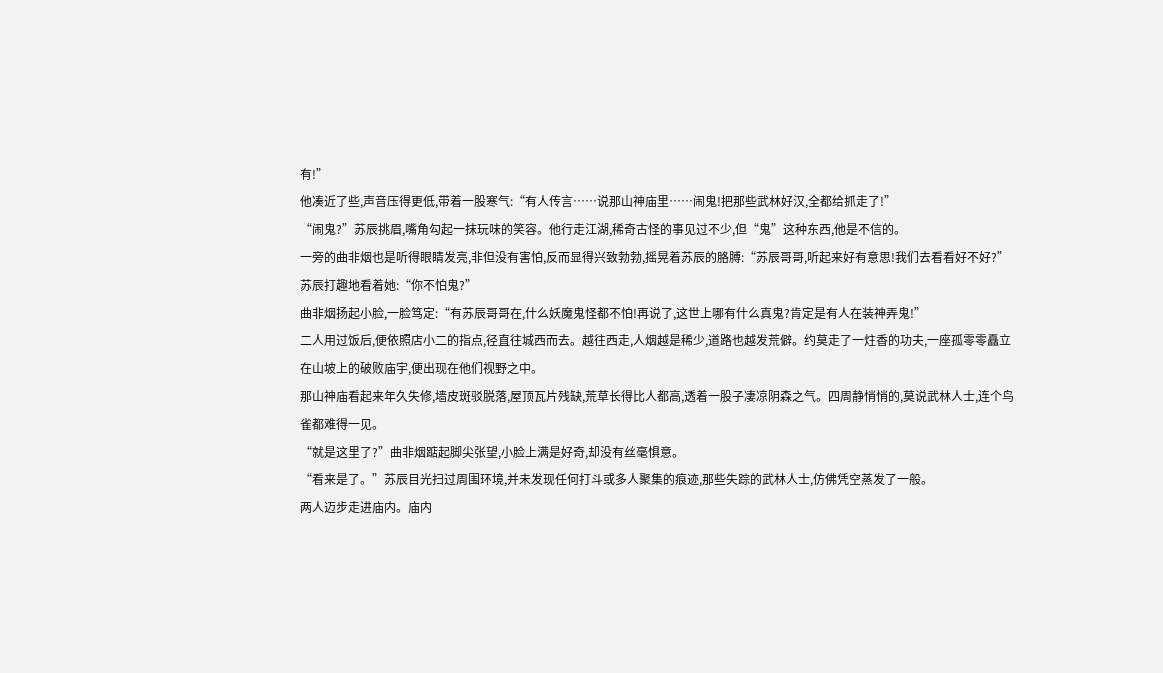有!”
他凑近了些,声音压得更低,带着一股寒气:“有人传言……说那山神庙里……闹鬼!把那些武林好汉,全都给抓走了!”
“闹鬼?”苏辰挑眉,嘴角勾起一抹玩味的笑容。他行走江湖,稀奇古怪的事见过不少,但“鬼”这种东西,他是不信的。
一旁的曲非烟也是听得眼睛发亮,非但没有害怕,反而显得兴致勃勃,摇晃着苏辰的胳膊:“苏辰哥哥,听起来好有意思!我们去看看好不好?”
苏辰打趣地看着她:“你不怕鬼?”
曲非烟扬起小脸,一脸笃定:“有苏辰哥哥在,什么妖魔鬼怪都不怕!再说了,这世上哪有什么真鬼?肯定是有人在装神弄鬼!”
二人用过饭后,便依照店小二的指点,径直往城西而去。越往西走,人烟越是稀少,道路也越发荒僻。约莫走了一炷香的功夫,一座孤零零矗立在山坡上的破败庙宇,便出现在他们视野之中。
那山神庙看起来年久失修,墙皮斑驳脱落,屋顶瓦片残缺,荒草长得比人都高,透着一股子凄凉阴森之气。四周静悄悄的,莫说武林人士,连个鸟雀都难得一见。
“就是这里了?”曲非烟踮起脚尖张望,小脸上满是好奇,却没有丝毫惧意。
“看来是了。”苏辰目光扫过周围环境,并未发现任何打斗或多人聚集的痕迹,那些失踪的武林人士,仿佛凭空蒸发了一般。
两人迈步走进庙内。庙内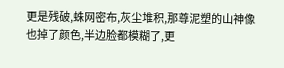更是残破,蛛网密布,灰尘堆积,那尊泥塑的山神像也掉了颜色,半边脸都模糊了,更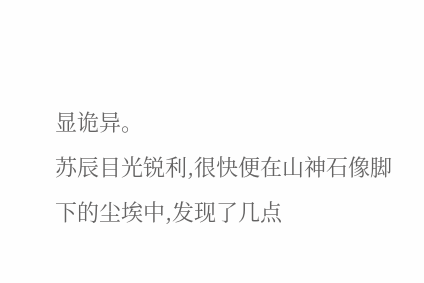显诡异。
苏辰目光锐利,很快便在山神石像脚下的尘埃中,发现了几点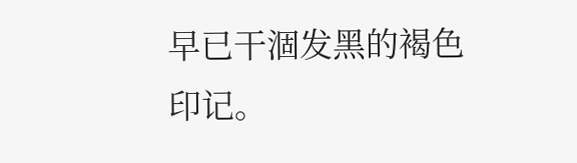早已干涸发黑的褐色印记。